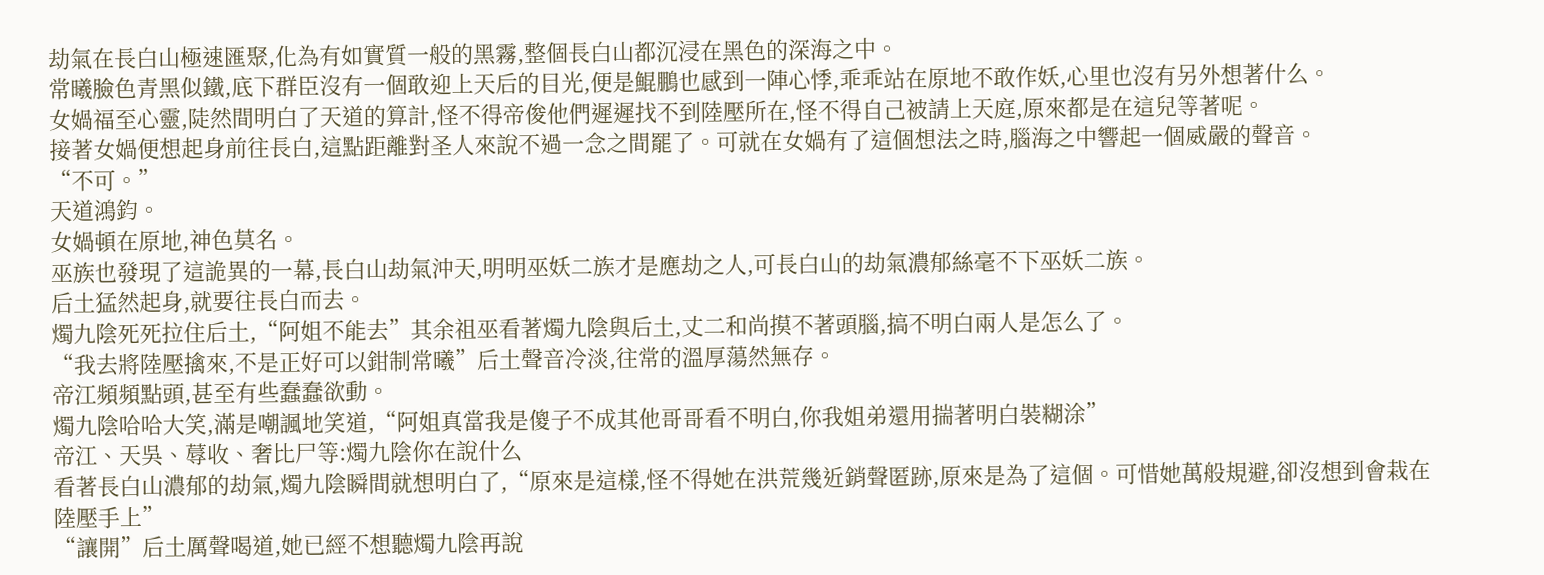劫氣在長白山極速匯聚,化為有如實質一般的黑霧,整個長白山都沉浸在黑色的深海之中。
常曦臉色青黑似鐵,底下群臣沒有一個敢迎上天后的目光,便是鯤鵬也感到一陣心悸,乖乖站在原地不敢作妖,心里也沒有另外想著什么。
女媧福至心靈,陡然間明白了天道的算計,怪不得帝俊他們遲遲找不到陸壓所在,怪不得自己被請上天庭,原來都是在這兒等著呢。
接著女媧便想起身前往長白,這點距離對圣人來說不過一念之間罷了。可就在女媧有了這個想法之時,腦海之中響起一個威嚴的聲音。
“不可。”
天道鴻鈞。
女媧頓在原地,神色莫名。
巫族也發現了這詭異的一幕,長白山劫氣沖天,明明巫妖二族才是應劫之人,可長白山的劫氣濃郁絲毫不下巫妖二族。
后土猛然起身,就要往長白而去。
燭九陰死死拉住后土,“阿姐不能去”其余祖巫看著燭九陰與后土,丈二和尚摸不著頭腦,搞不明白兩人是怎么了。
“我去將陸壓擒來,不是正好可以鉗制常曦”后土聲音冷淡,往常的溫厚蕩然無存。
帝江頻頻點頭,甚至有些蠢蠢欲動。
燭九陰哈哈大笑,滿是嘲諷地笑道,“阿姐真當我是傻子不成其他哥哥看不明白,你我姐弟還用揣著明白裝糊涂”
帝江、天吳、蓐收、奢比尸等:燭九陰你在說什么
看著長白山濃郁的劫氣,燭九陰瞬間就想明白了,“原來是這樣,怪不得她在洪荒幾近銷聲匿跡,原來是為了這個。可惜她萬般規避,卻沒想到會栽在陸壓手上”
“讓開”后土厲聲喝道,她已經不想聽燭九陰再說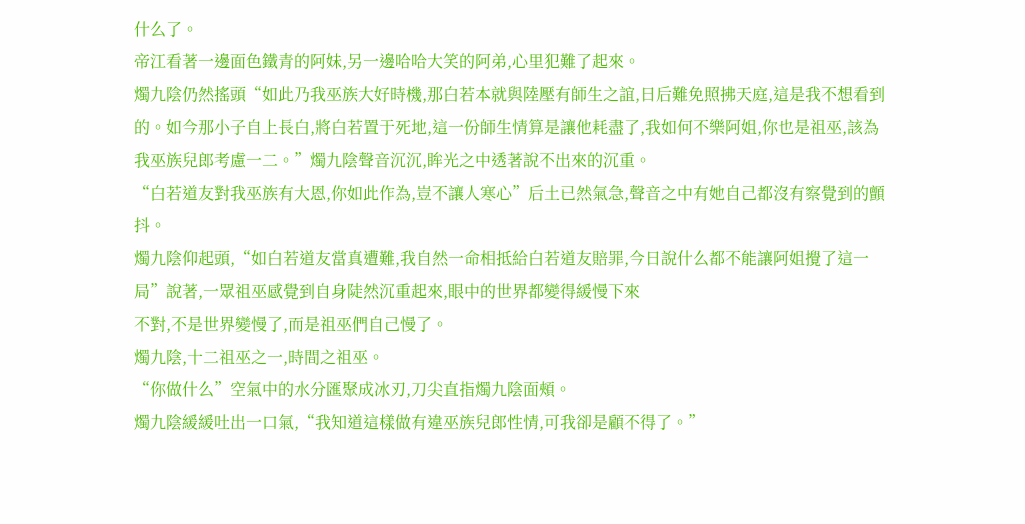什么了。
帝江看著一邊面色鐵青的阿妹,另一邊哈哈大笑的阿弟,心里犯難了起來。
燭九陰仍然搖頭“如此乃我巫族大好時機,那白若本就與陸壓有師生之誼,日后難免照拂天庭,這是我不想看到的。如今那小子自上長白,將白若置于死地,這一份師生情算是讓他耗盡了,我如何不樂阿姐,你也是祖巫,該為我巫族兒郎考慮一二。”燭九陰聲音沉沉,眸光之中透著說不出來的沉重。
“白若道友對我巫族有大恩,你如此作為,豈不讓人寒心”后土已然氣急,聲音之中有她自己都沒有察覺到的顫抖。
燭九陰仰起頭,“如白若道友當真遭難,我自然一命相抵給白若道友賠罪,今日說什么都不能讓阿姐攪了這一局”說著,一眾祖巫感覺到自身陡然沉重起來,眼中的世界都變得緩慢下來
不對,不是世界變慢了,而是祖巫們自己慢了。
燭九陰,十二祖巫之一,時間之祖巫。
“你做什么”空氣中的水分匯聚成冰刃,刀尖直指燭九陰面頰。
燭九陰緩緩吐出一口氣,“我知道這樣做有違巫族兒郎性情,可我卻是顧不得了。”